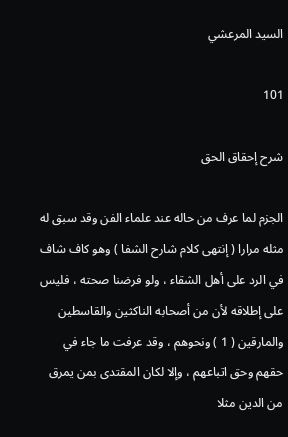السيد المرعشي

101

شرح إحقاق الحق

الجزم لما عرف من حاله عند علماء الفن وقد سبق له مثله مرارا ( إنتهى كلام شارح الشفا ) وهو كاف شاف في الرد على أهل الشقاء ، ولو فرضنا صحته ، فليس على إطلاقه لأن من أصحابه الناكثين والقاسطين والمارقين ( 1 ) ونحوهم ، وقد عرفت ما جاء في حقهم وحق اتباعهم ، وإلا لكان المقتدى بمن يمرق من الدين مثلا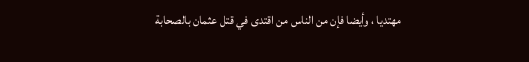مهتديا ، وأيضا فإن من الناس من اقتدى في قتل عثمان بالصحابة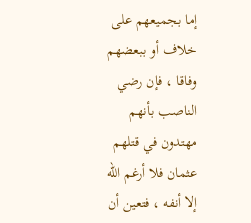إما بجميعهم على خلاف أو ببعضهم وفاقا ، فإن رضي الناصب بأنهم مهتدون في قتلهم عثمان فلا أرغم الله إلا أنفه ، فتعين أن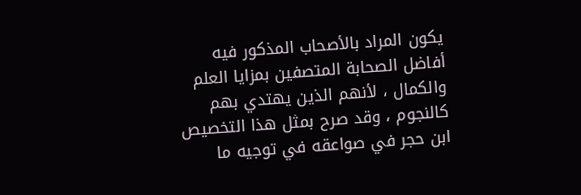يكون المراد بالأصحاب المذكور فيه أفاضل الصحابة المتصفين بمزايا العلم والكمال ، لأنهم الذين يهتدي بهم كالنجوم ، وقد صرح بمثل هذا التخصيص ابن حجر في صواعقه في توجيه ما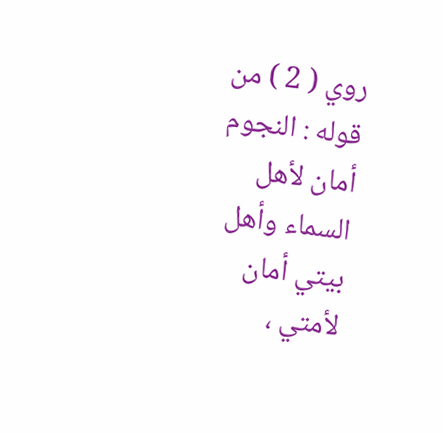روي ( 2 ) من قوله : النجوم أمان لأهل السماء وأهل بيتي أمان لأمتي ،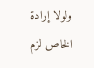ولولا إرادة الخاص لزم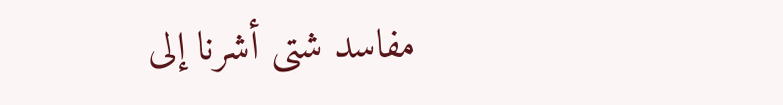مفاسد شتى أشرنا إلى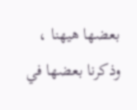بعضها هيهنا ، وذكرنا بعضها في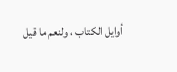أوايل الكتاب ، ولنعم ما قيل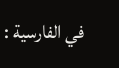في الفارسية :